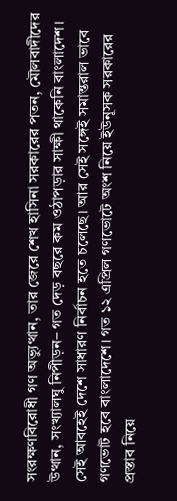সংরক্ষণবিরোধী গণ অভ্যুত্থান, তার জেরে শেখ হাসিনা সরকারের পতন, মৌলবাদীদের উত্থান, সংখ্যালঘু নিপীড়ন– গত দেড় বছরে কম ওঠাপড়ার সাক্ষী থাকেনি বাংলাদেশ। সেই আবহেই দেশে সাধারণ নির্বাচন হতে চলেছে। আর সেই সঙ্গেই সমান্তরাল ভাবে গণভোট হবে বাংলাদেশে। গত ১২ এপ্রিল গণভোটে অংশ নিয়ে ইউনূসক সরকারের প্রস্তাব নিয়ে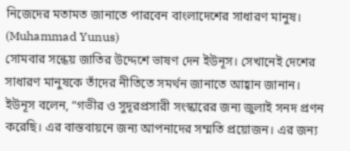নিজেদের মতামত জানাতে পারবেন বাংলাদেশের সাধারণ মানুষ। (Muhammad Yunus)
সোমবার সন্ধেয় জাতির উদ্দেশে ভাষণ দেন ইউনূস। সেখানেই দেশের সাধারণ মানুষকে তাঁদের নীতিতে সমর্থন জানাতে আহ্বান জানান। ইউনূস বলেন, “গভীর ও সুদূরপ্রসারী সংস্কারের জন্য জুলাই সনদ প্রণন করেছি। এর বাস্তবায়নে জন্য আপনাদের সম্মতি প্রয়োজন। এর জন্য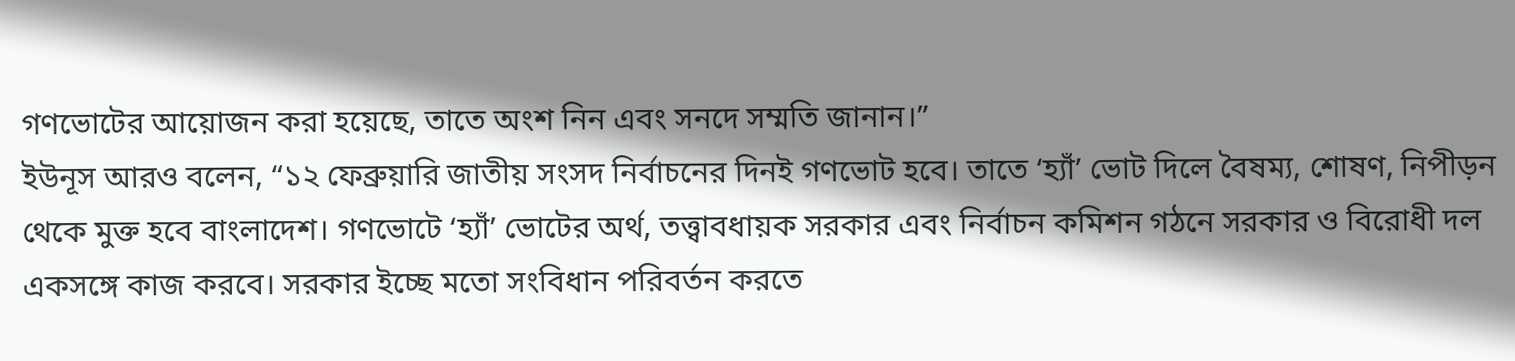গণভোটের আয়োজন করা হয়েছে, তাতে অংশ নিন এবং সনদে সম্মতি জানান।”
ইউনূস আরও বলেন, “১২ ফেব্রুয়ারি জাতীয় সংসদ নির্বাচনের দিনই গণভোট হবে। তাতে ‘হ্যাঁ’ ভোট দিলে বৈষম্য, শোষণ, নিপীড়ন থেকে মুক্ত হবে বাংলাদেশ। গণভোটে ‘হ্যাঁ’ ভোটের অর্থ, তত্ত্বাবধায়ক সরকার এবং নির্বাচন কমিশন গঠনে সরকার ও বিরোধী দল একসঙ্গে কাজ করবে। সরকার ইচ্ছে মতো সংবিধান পরিবর্তন করতে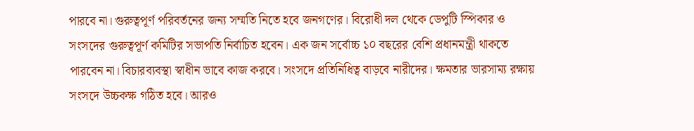পারবে না। গুরুত্বপূর্ণ পরিবর্তনের জন্য সম্মতি নিতে হবে জনগণের। বিরোধী দল থেকে ডেপুটি স্পিকার ও সংসদের গুরুত্বপূর্ণ কমিটির সভাপতি নির্বাচিত হবেন। এক জন সর্বোচ্চ ১০ বছরের বেশি প্রধানমন্ত্রী থাকতে পারবেন না। বিচারব্যবস্থা স্বাধীন ভাবে কাজ করবে। সংসদে প্রতিনিধিত্ব বাড়বে নারীদের। ক্ষমতার ভারসাম্য রক্ষায় সংসদে উচ্চকক্ষ গঠিত হবে। আরও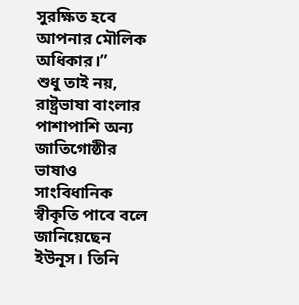সুরক্ষিত হবে আপনার মৌলিক অধিকার।”
শুধু তাই নয়, রাষ্ট্রভাষা বাংলার পাশাপাশি অন্য জাতিগোষ্ঠীর ভাষাও সাংবিধানিক স্বীকৃতি পাবে বলে জানিয়েছেন ইউনূস। তিনি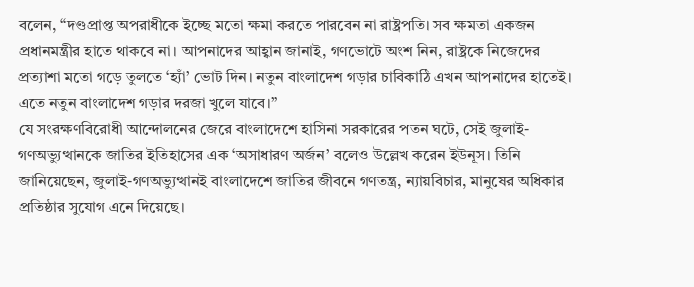বলেন, “দণ্ডপ্রাপ্ত অপরাধীকে ইচ্ছে মতো ক্ষমা করতে পারবেন না রাষ্ট্রপতি। সব ক্ষমতা একজন প্রধানমন্ত্রীর হাতে থাকবে না। আপনাদের আহ্বান জানাই, গণভোটে অংশ নিন, রাষ্ট্রকে নিজেদের প্রত্যাশা মতো গড়ে তুলতে ‘হ্যাঁ’ ভোট দিন। নতুন বাংলাদেশ গড়ার চাবিকাঠি এখন আপনাদের হাতেই। এতে নতুন বাংলাদেশ গড়ার দরজা খুলে যাবে।”
যে সংরক্ষণবিরোধী আন্দোলনের জেরে বাংলাদেশে হাসিনা সরকারের পতন ঘটে, সেই জুলাই-গণঅভ্যুত্থানকে জাতির ইতিহাসের এক ‘অসাধারণ অর্জন’ বলেও উল্লেখ করেন ইউনূস। তিনি জানিয়েছেন, জুলাই-গণঅভ্যুত্থানই বাংলাদেশে জাতির জীবনে গণতন্ত্র, ন্যায়বিচার, মানুষের অধিকার প্রতিষ্ঠার সুযোগ এনে দিয়েছে।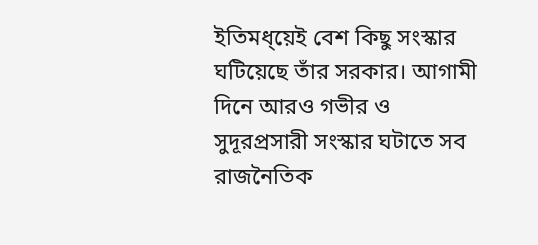ইতিমধ্য়েই বেশ কিছু সংস্কার ঘটিয়েছে তাঁর সরকার। আগামী দিনে আরও গভীর ও সুদূরপ্রসারী সংস্কার ঘটাতে সব রাজনৈতিক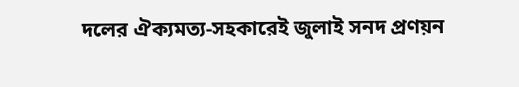দলের ঐক্যমত্য-সহকারেই জুলাই সনদ প্রণয়ন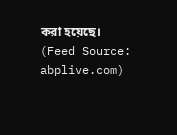করা হয়েছে।
(Feed Source: abplive.com)